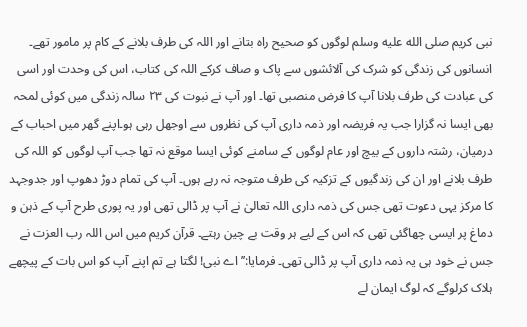نبی کریم صلى الله عليه وسلم لوگوں کو صحیح راہ بتانے اور اللہ کی طرف بلانے کے کام پر مامور تھے۔ انسانوں کی زندگی کو شرک کی آلائشوں سے پاک و صاف کرکے اللہ کی کتاب، اس کی وحدت اور اسی کی عبادت کی طرف بلانا آپ کا فرض منصبی تھا۔ اور آپ نے نبوت کی ۲۳ سالہ زندگی میں کوئی لمحہ بھی ایسا نہ گزارا جب یہ فریضہ اور ذمہ داری آپ کی نظروں سے اوجھل رہی ہو۔اپنے گھر میں احباب کے درمیان، رشتہ داروں کے بیچ اور عام لوگوں کے سامنے کوئی ایسا موقع نہ تھا جب آپ لوگوں کو اللہ کی طرف بلانے اور ان کی زندگیوں کے تزکیہ کی طرف متوجہ نہ رہے ہوں۔ آپ کی تمام دوڑ دھوپ اور جدوجہد کا مرکز یہی دعوت تھی جس کی ذمہ داری اللہ تعالیٰ نے آپ پر ڈالی تھی اور یہ پوری طرح آپ کے ذہن و دماغ پر ایسی چھاگئی تھی کہ اس کے لیے ہر وقت بے چین رہتے۔ قرآن کریم میں اس اللہ رب العزت نے جس نے خود ہی یہ ذمہ داری آپ پر ڈالی تھی۔ فرمایا:’’اے نبی! لگتا ہے تم اپنے آپ کو اس بات کے پیچھے ہلاک کرلوگے کہ لوگ ایمان لے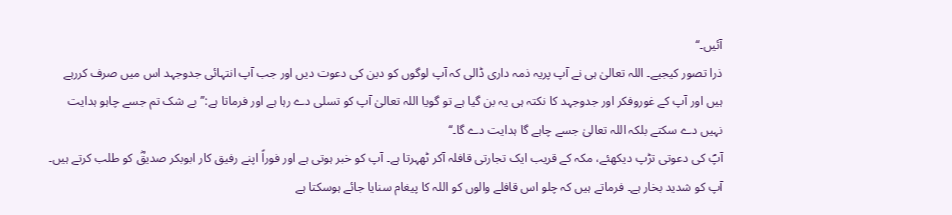آئیں۔‘‘
ذرا تصور کیجیے۔ اللہ تعالیٰ ہی نے آپ پریہ ذمہ داری ڈالی کہ آپ لوگوں کو دین کی دعوت دیں اور جب آپ انتہائی جدوجہد اس میں صرف کررہے ہیں اور آپ کے غوروفکر اور جدوجہد کا نکتہ ہی یہ بن گیا ہے تو گویا اللہ تعالیٰ آپ کو تسلی دے رہا ہے اور فرماتا ہے:’’بے شک تم جسے چاہو ہدایت نہیں دے سکتے بلکہ اللہ تعالیٰ جسے چاہے گا ہدایت دے گا۔‘‘
آپؐ کی دعوتی تڑپ دیکھئے، مکہ کے قریب ایک تجارتی قافلہ آکر ٹھہرتا ہے۔ آپ کو خبر ہوتی ہے اور فوراً اپنے رفیق کار ابوبکر صدیقؓ کو طلب کرتے ہیں۔ آپ کو شدید بخار ہے۔ فرماتے ہیں کہ چلو اس قافلے والوں کو اللہ کا پیغام سنایا جائے ہوسکتا ہے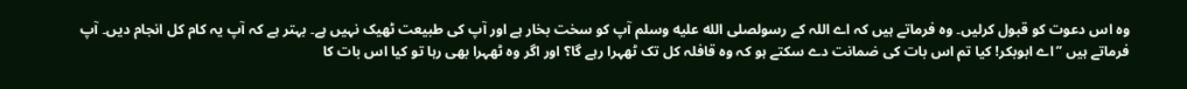وہ اس دعوت کو قبول کرلیں۔ وہ فرماتے ہیں کہ اے اللہ کے رسولصلى الله عليه وسلم آپ کو سخت بخار ہے اور آپ کی طبیعت ٹھیک نہیں ہے۔ بہتر ہے کہ آپ یہ کام کل انجام دیں۔ آپ فرماتے ہیں ’’اے ابوبکر! کیا تم اس بات کی ضمانت دے سکتے ہو کہ وہ قافلہ کل تک ٹھہرا رہے گا؟ اور اگر وہ ٹھہرا بھی رہا تو کیا اس بات کا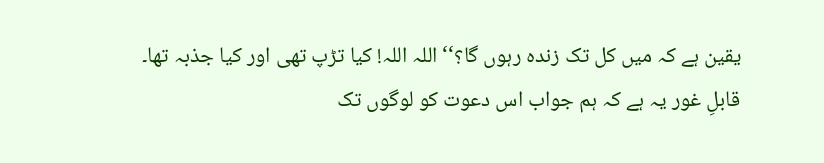یقین ہے کہ میں کل تک زندہ رہوں گا؟‘‘ اللہ اللہ! کیا تڑپ تھی اور کیا جذبہ تھا۔
قابلِ غور یہ ہے کہ ہم جواب اس دعوت کو لوگوں تک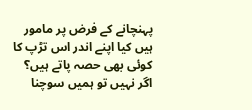پہنچانے کے فرض پر مامور ہیں کیا اپنے اندر اس تڑپ کا کوئی بھی حصہ پاتے ہیں؟ اگر نہیں تو ہمیں سوچنا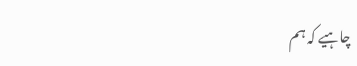چاہیے کہ ہم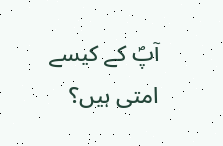آپؐ کے کیسے امتی ہیں؟